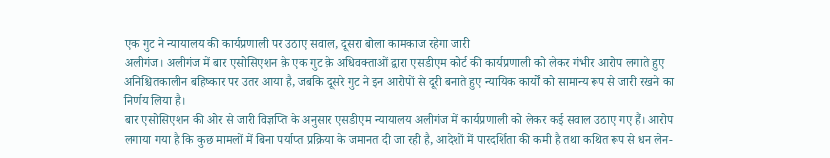एक गुट ने न्यायालय की कार्यप्रणाली पर उठाए सवाल, दूसरा बोला कामकाज रहेगा जारी
अलीगंज। अलीगंज में बार एसोसिएशन क़े एक गुट क़े अधिवक्ताओं द्वारा एसडीएम कोर्ट की कार्यप्रणाली को लेकर गंभीर आरोप लगाते हुए अनिश्चितकालीन बहिष्कार पर उतर आया है, जबकि दूसरे गुट ने इन आरोपों से दूरी बनाते हुए न्यायिक कार्यों को सामान्य रूप से जारी रखने का निर्णय लिया है।
बार एसोसिएशन की ओर से जारी विज्ञप्ति के अनुसार एसडीएम न्यायालय अलीगंज में कार्यप्रणाली को लेकर कई सवाल उठाए गए हैं। आरोप लगाया गया है कि कुछ मामलों में बिना पर्याप्त प्रक्रिया के जमानत दी जा रही है, आदेशों में पारदर्शिता की कमी है तथा कथित रूप से धन लेन-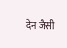देन जैसी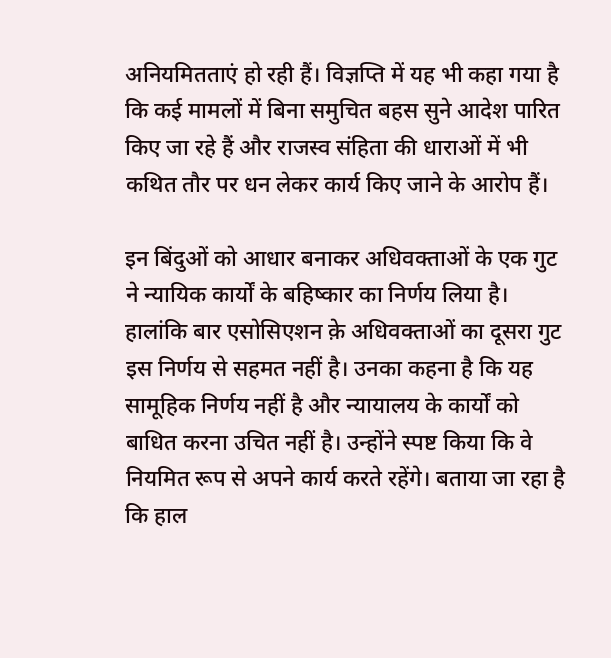अनियमितताएं हो रही हैं। विज्ञप्ति में यह भी कहा गया है कि कई मामलों में बिना समुचित बहस सुने आदेश पारित किए जा रहे हैं और राजस्व संहिता की धाराओं में भी कथित तौर पर धन लेकर कार्य किए जाने के आरोप हैं।

इन बिंदुओं को आधार बनाकर अधिवक्ताओं के एक गुट ने न्यायिक कार्यों के बहिष्कार का निर्णय लिया है। हालांकि बार एसोसिएशन क़े अधिवक्ताओं का दूसरा गुट इस निर्णय से सहमत नहीं है। उनका कहना है कि यह सामूहिक निर्णय नहीं है और न्यायालय के कार्यों को बाधित करना उचित नहीं है। उन्होंने स्पष्ट किया कि वे नियमित रूप से अपने कार्य करते रहेंगे। बताया जा रहा है कि हाल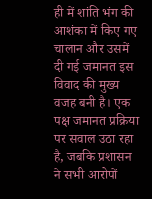ही में शांति भंग की आशंका में किए गए चालान और उसमें दी गई जमानत इस विवाद की मुख्य वजह बनी है। एक पक्ष जमानत प्रक्रिया पर सवाल उठा रहा है, जबकि प्रशासन ने सभी आरोपों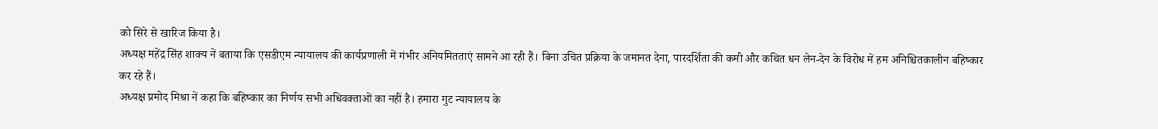को सिरे से खारिज किया है।
अध्यक्ष महेंद्र सिंह शाक्य नें बताया कि एसडीएम न्यायालय की कार्यप्रणाली में गंभीर अनियमितताएं सामने आ रही हैं। बिना उचित प्रक्रिया के जमानत देना, पारदर्शिता की कमी और कथित धन लेन-देन के विरोध में हम अनिश्चितकालीन बहिष्कार कर रहे हैं।
अध्यक्ष प्रमोद मिश्रा नें कहा कि बहिष्कार का निर्णय सभी अधिवक्ताओं का नहीं है। हमारा गुट न्यायालय के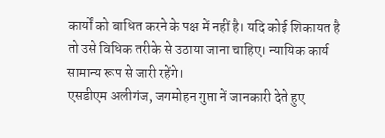कार्यों को बाधित करने के पक्ष में नहीं है। यदि कोई शिकायत है तो उसे विधिक तरीके से उठाया जाना चाहिए। न्यायिक कार्य सामान्य रूप से जारी रहेंगे।
एसडीएम अलीगंज, जगमोहन गुप्ता नें जानकारी देते हुए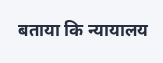बताया कि न्यायालय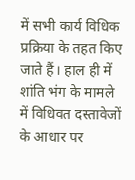में सभी कार्य विधिक प्रक्रिया के तहत किए जाते हैं। हाल ही में शांति भंग के मामले में विधिवत दस्तावेजों के आधार पर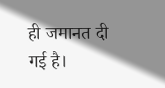ही जमानत दी गई है।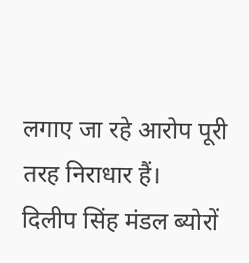लगाए जा रहे आरोप पूरी तरह निराधार हैं।
दिलीप सिंह मंडल ब्योरों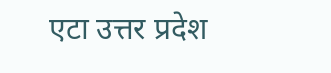एटा उत्तर प्रदेश